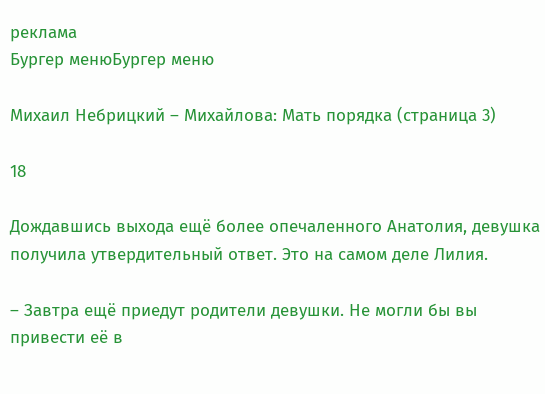реклама
Бургер менюБургер меню

Михаил Небрицкий – Михайлова: Мать порядка (страница 3)

18

Дождавшись выхода ещё более опечаленного Анатолия, девушка получила утвердительный ответ. Это на самом деле Лилия.

– Завтра ещё приедут родители девушки. Не могли бы вы привести её в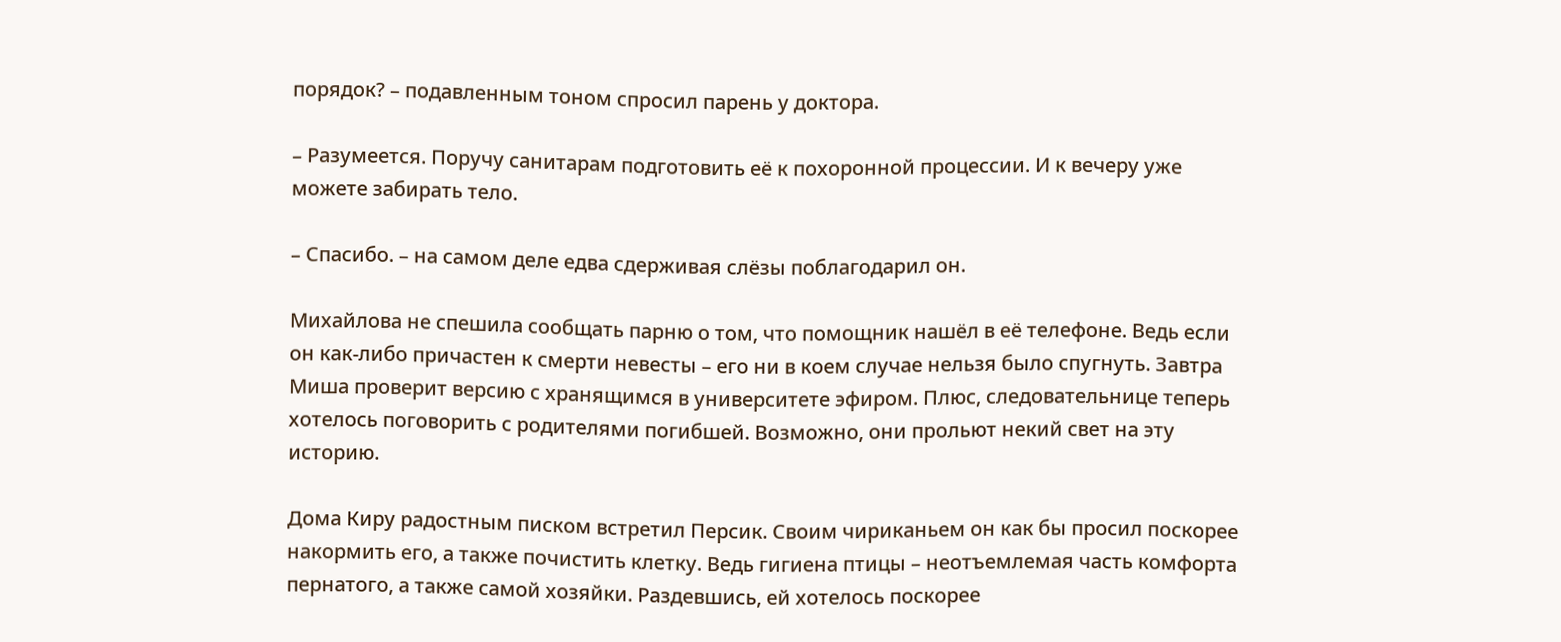порядок? – подавленным тоном спросил парень у доктора.

– Разумеется. Поручу санитарам подготовить её к похоронной процессии. И к вечеру уже можете забирать тело.

– Спасибо. – на самом деле едва сдерживая слёзы поблагодарил он.

Михайлова не спешила сообщать парню о том, что помощник нашёл в её телефоне. Ведь если он как-либо причастен к смерти невесты – его ни в коем случае нельзя было спугнуть. Завтра Миша проверит версию с хранящимся в университете эфиром. Плюс, следовательнице теперь хотелось поговорить с родителями погибшей. Возможно, они прольют некий свет на эту историю.

Дома Киру радостным писком встретил Персик. Своим чириканьем он как бы просил поскорее накормить его, а также почистить клетку. Ведь гигиена птицы – неотъемлемая часть комфорта пернатого, а также самой хозяйки. Раздевшись, ей хотелось поскорее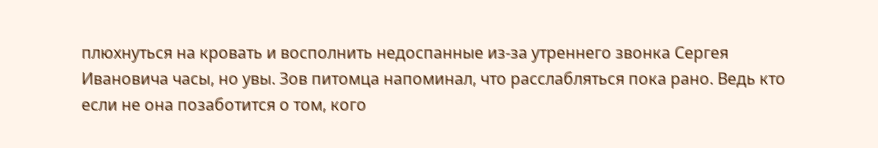плюхнуться на кровать и восполнить недоспанные из-за утреннего звонка Сергея Ивановича часы, но увы. Зов питомца напоминал, что расслабляться пока рано. Ведь кто если не она позаботится о том, кого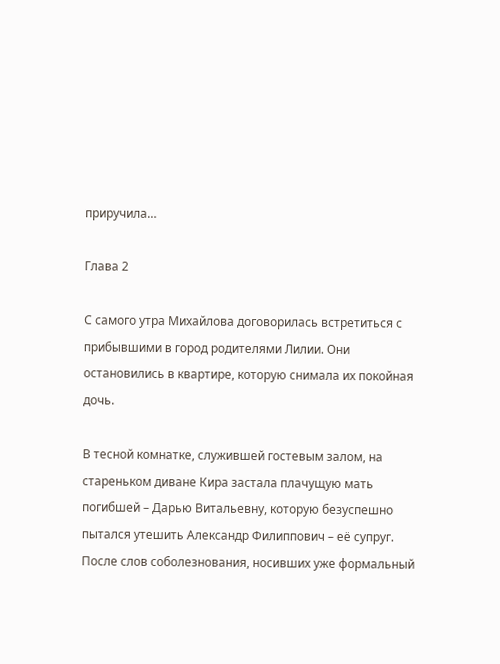приручила…

Глава 2

С самого утра Михайлова договорилась встретиться с прибывшими в город родителями Лилии. Они остановились в квартире, которую снимала их покойная дочь.

В тесной комнатке, служившей гостевым залом, на стареньком диване Кира застала плачущую мать погибшей – Дарью Витальевну, которую безуспешно пытался утешить Александр Филиппович – её супруг. После слов соболезнования, носивших уже формальный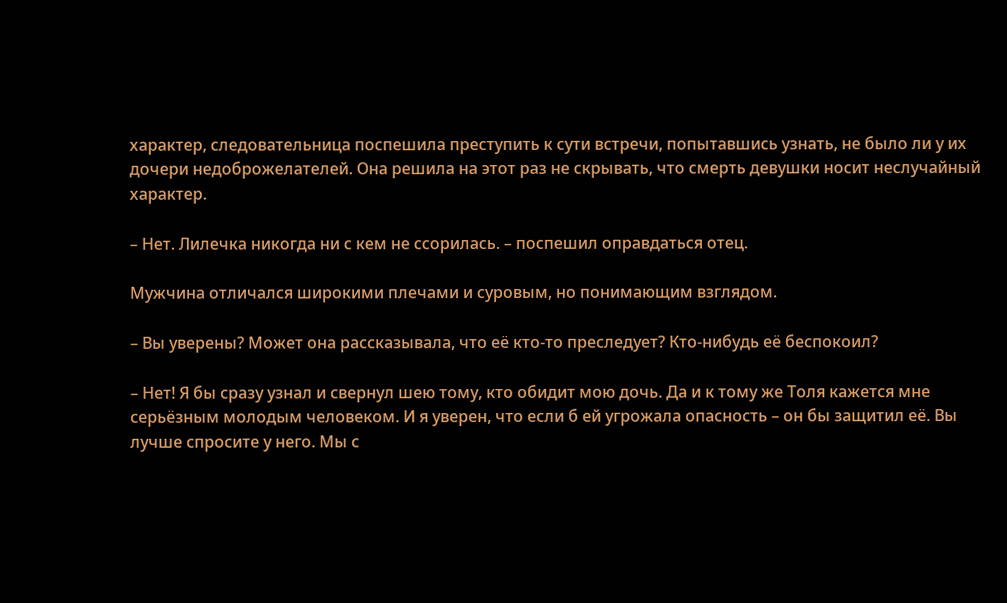характер, следовательница поспешила преступить к сути встречи, попытавшись узнать, не было ли у их дочери недоброжелателей. Она решила на этот раз не скрывать, что смерть девушки носит неслучайный характер.

– Нет. Лилечка никогда ни с кем не ссорилась. – поспешил оправдаться отец.

Мужчина отличался широкими плечами и суровым, но понимающим взглядом.

– Вы уверены? Может она рассказывала, что её кто-то преследует? Кто-нибудь её беспокоил?

– Нет! Я бы сразу узнал и свернул шею тому, кто обидит мою дочь. Да и к тому же Толя кажется мне серьёзным молодым человеком. И я уверен, что если б ей угрожала опасность – он бы защитил её. Вы лучше спросите у него. Мы с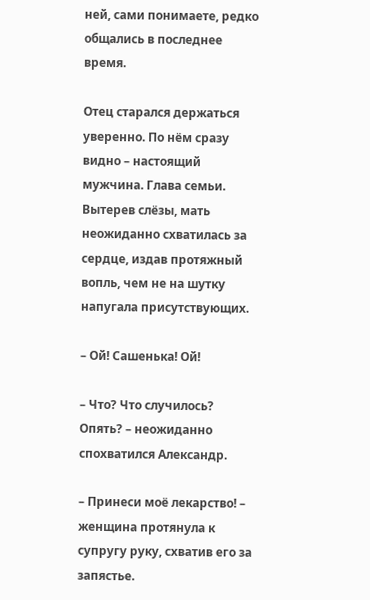ней, сами понимаете, редко общались в последнее время.

Отец старался держаться уверенно. По нём сразу видно – настоящий мужчина. Глава семьи. Вытерев слёзы, мать неожиданно схватилась за сердце, издав протяжный вопль, чем не на шутку напугала присутствующих.

– Ой! Сашенька! Ой!

– Что? Что случилось? Опять? – неожиданно спохватился Александр.

– Принеси моё лекарство! – женщина протянула к супругу руку, схватив его за запястье.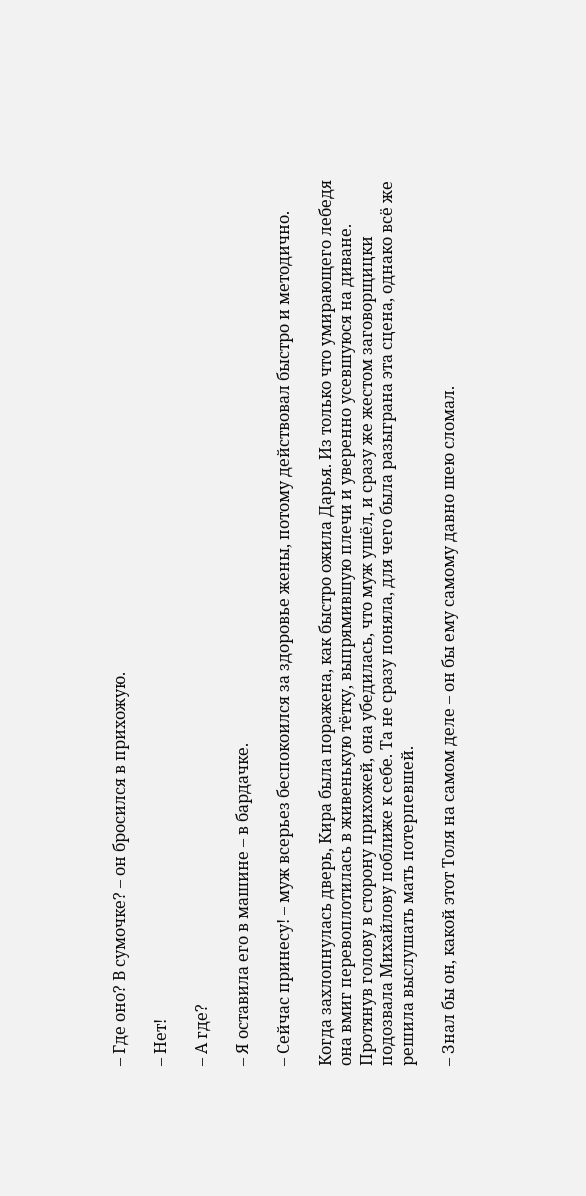– Где оно? В сумочке? – он бросился в прихожую.

– Нет!

– А где?

– Я оставила его в машине – в бардачке.

– Сейчас принесу! – муж всерьез беспокоился за здоровье жены, потому действовал быстро и методично.

Когда захлопнулась дверь, Кира была поражена, как быстро ожила Дарья. Из только что умирающего лебедя она вмиг перевоплотилась в живенькую тётку, выпрямившую плечи и уверенно усевшуюся на диване. Протянув голову в сторону прихожей, она убедилась, что муж ушёл, и сразу же жестом заговорщицки подозвала Михайлову поближе к себе. Та не сразу поняла, для чего была разыграна эта сцена, однако всё же решила выслушать мать потерпевшей.

– Знал бы он, какой этот Толя на самом деле – он бы ему самому давно шею сломал.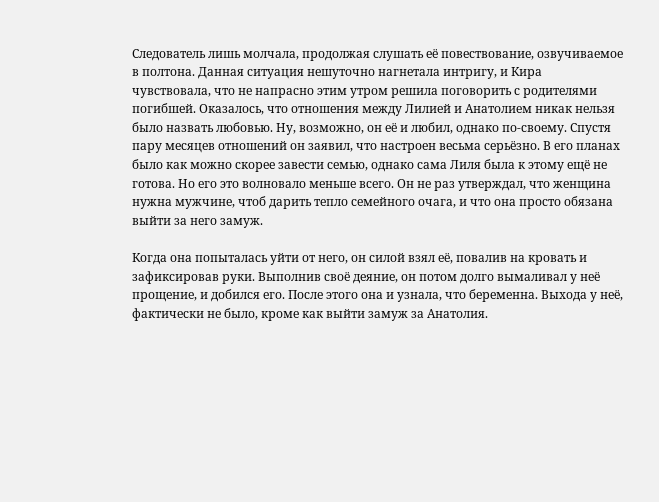Следователь лишь молчала, продолжая слушать её повествование, озвучиваемое в полтона. Данная ситуация нешуточно нагнетала интригу, и Кира чувствовала, что не напрасно этим утром решила поговорить с родителями погибшей. Оказалось, что отношения между Лилией и Анатолием никак нельзя было назвать любовью. Ну, возможно, он её и любил, однако по-своему. Спустя пару месяцев отношений он заявил, что настроен весьма серьёзно. В его планах было как можно скорее завести семью, однако сама Лиля была к этому ещё не готова. Но его это волновало меньше всего. Он не раз утверждал, что женщина нужна мужчине, чтоб дарить тепло семейного очага, и что она просто обязана выйти за него замуж.

Когда она попыталась уйти от него, он силой взял её, повалив на кровать и зафиксировав руки. Выполнив своё деяние, он потом долго вымаливал у неё прощение, и добился его. После этого она и узнала, что беременна. Выхода у неё, фактически не было, кроме как выйти замуж за Анатолия.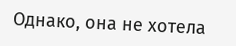Однако, она не хотела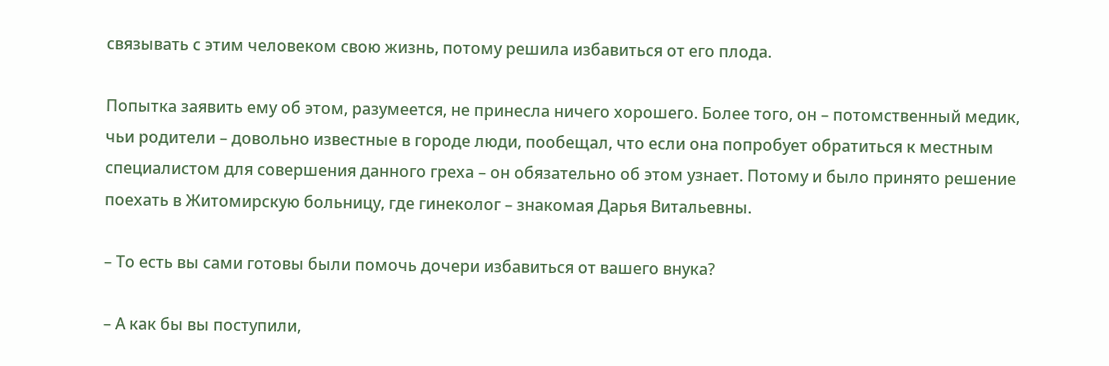связывать с этим человеком свою жизнь, потому решила избавиться от его плода.

Попытка заявить ему об этом, разумеется, не принесла ничего хорошего. Более того, он – потомственный медик, чьи родители – довольно известные в городе люди, пообещал, что если она попробует обратиться к местным специалистом для совершения данного греха – он обязательно об этом узнает. Потому и было принято решение поехать в Житомирскую больницу, где гинеколог – знакомая Дарья Витальевны.

– То есть вы сами готовы были помочь дочери избавиться от вашего внука?

– А как бы вы поступили,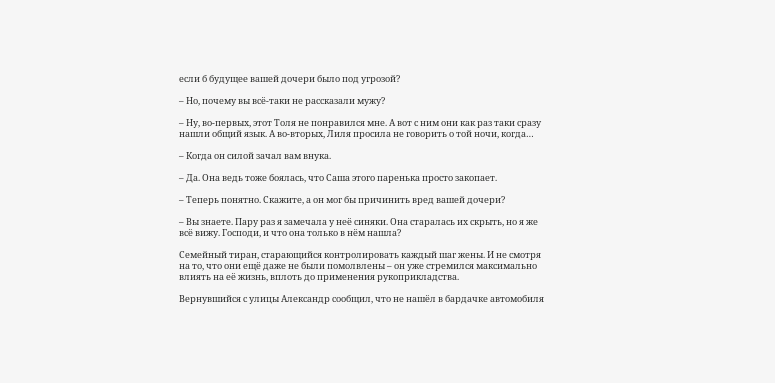если б будущее вашей дочери было под угрозой?

– Но, почему вы всё-таки не рассказали мужу?

– Ну, во-первых, этот Толя не понравился мне. А вот с ним они как раз таки сразу нашли общий язык. А во-вторых, Лиля просила не говорить о той ночи, когда…

– Когда он силой зачал вам внука.

– Да. Она ведь тоже боялась, что Саша этого паренька просто закопает.

– Теперь понятно. Скажите, а он мог бы причинить вред вашей дочери?

– Вы знаете. Пару раз я замечала у неё синяки. Она старалась их скрыть, но я же всё вижу. Господи, и что она только в нём нашла?

Семейный тиран, старающийся контролировать каждый шаг жены. И не смотря на то, что они ещё даже не были помолвлены – он уже стремился максимально влиять на её жизнь, вплоть до применения рукоприкладства.

Вернувшийся с улицы Александр сообщил, что не нашёл в бардачке автомобиля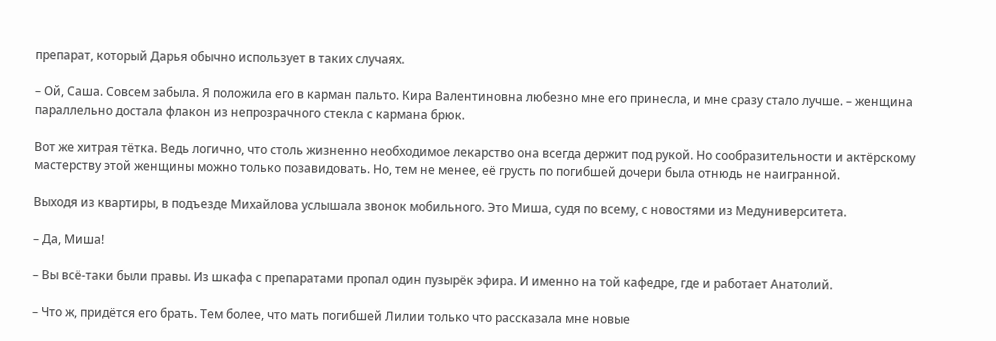препарат, который Дарья обычно использует в таких случаях.

– Ой, Саша. Совсем забыла. Я положила его в карман пальто. Кира Валентиновна любезно мне его принесла, и мне сразу стало лучше. – женщина параллельно достала флакон из непрозрачного стекла с кармана брюк.

Вот же хитрая тётка. Ведь логично, что столь жизненно необходимое лекарство она всегда держит под рукой. Но сообразительности и актёрскому мастерству этой женщины можно только позавидовать. Но, тем не менее, её грусть по погибшей дочери была отнюдь не наигранной.

Выходя из квартиры, в подъезде Михайлова услышала звонок мобильного. Это Миша, судя по всему, с новостями из Медуниверситета.

– Да, Миша!

– Вы всё-таки были правы. Из шкафа с препаратами пропал один пузырёк эфира. И именно на той кафедре, где и работает Анатолий.

– Что ж, придётся его брать. Тем более, что мать погибшей Лилии только что рассказала мне новые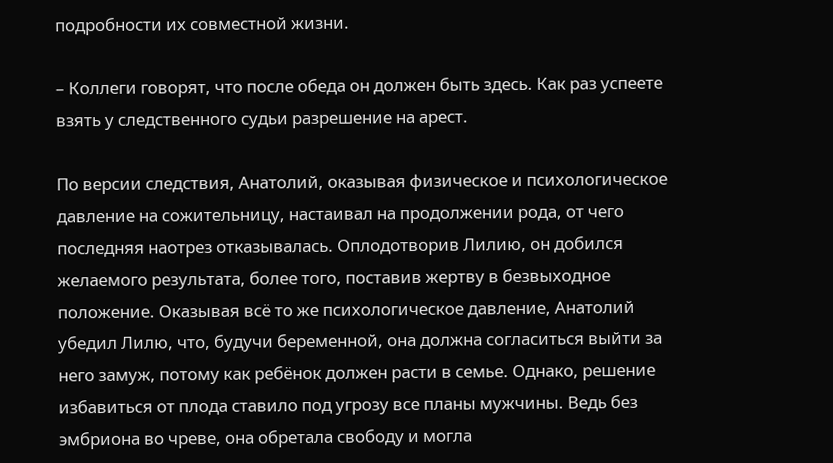подробности их совместной жизни.

– Коллеги говорят, что после обеда он должен быть здесь. Как раз успеете взять у следственного судьи разрешение на арест.

По версии следствия, Анатолий, оказывая физическое и психологическое давление на сожительницу, настаивал на продолжении рода, от чего последняя наотрез отказывалась. Оплодотворив Лилию, он добился желаемого результата, более того, поставив жертву в безвыходное положение. Оказывая всё то же психологическое давление, Анатолий убедил Лилю, что, будучи беременной, она должна согласиться выйти за него замуж, потому как ребёнок должен расти в семье. Однако, решение избавиться от плода ставило под угрозу все планы мужчины. Ведь без эмбриона во чреве, она обретала свободу и могла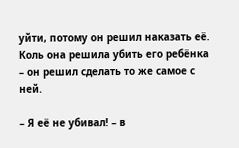уйти, потому он решил наказать её. Коль она решила убить его ребёнка – он решил сделать то же самое с ней.

– Я её не убивал! – в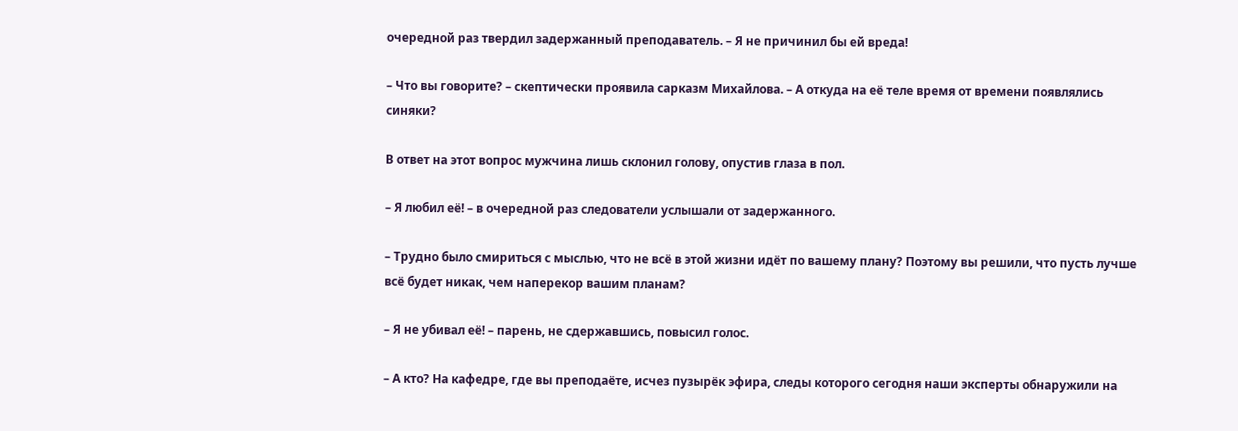очередной раз твердил задержанный преподаватель. – Я не причинил бы ей вреда!

– Что вы говорите? – скептически проявила сарказм Михайлова. – А откуда на её теле время от времени появлялись синяки?

В ответ на этот вопрос мужчина лишь склонил голову, опустив глаза в пол.

– Я любил её! – в очередной раз следователи услышали от задержанного.

– Трудно было смириться с мыслью, что не всё в этой жизни идёт по вашему плану? Поэтому вы решили, что пусть лучше всё будет никак, чем наперекор вашим планам?

– Я не убивал её! – парень, не сдержавшись, повысил голос.

– А кто? На кафедре, где вы преподаёте, исчез пузырёк эфира, следы которого сегодня наши эксперты обнаружили на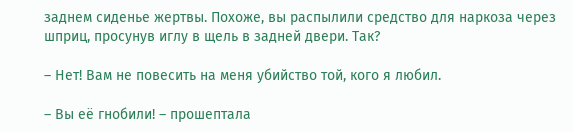заднем сиденье жертвы. Похоже, вы распылили средство для наркоза через шприц, просунув иглу в щель в задней двери. Так?

– Нет! Вам не повесить на меня убийство той, кого я любил.

– Вы её гнобили! – прошептала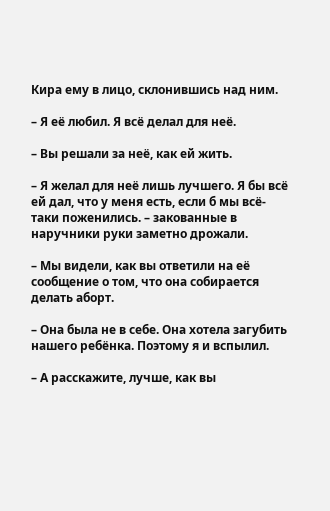Кира ему в лицо, склонившись над ним.

– Я её любил. Я всё делал для неё.

– Вы решали за неё, как ей жить.

– Я желал для неё лишь лучшего. Я бы всё ей дал, что у меня есть, если б мы всё-таки поженились. – закованные в наручники руки заметно дрожали.

– Мы видели, как вы ответили на её сообщение о том, что она собирается делать аборт.

– Она была не в себе. Она хотела загубить нашего ребёнка. Поэтому я и вспылил.

– А расскажите, лучше, как вы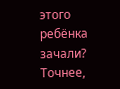этого ребёнка зачали? Точнее,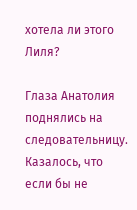хотела ли этого Лиля?

Глаза Анатолия поднялись на следовательницу. Казалось, что если бы не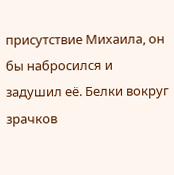присутствие Михаила, он бы набросился и задушил её. Белки вокруг зрачков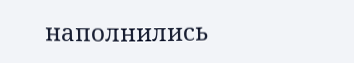наполнились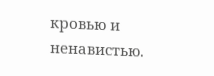кровью и ненавистью.